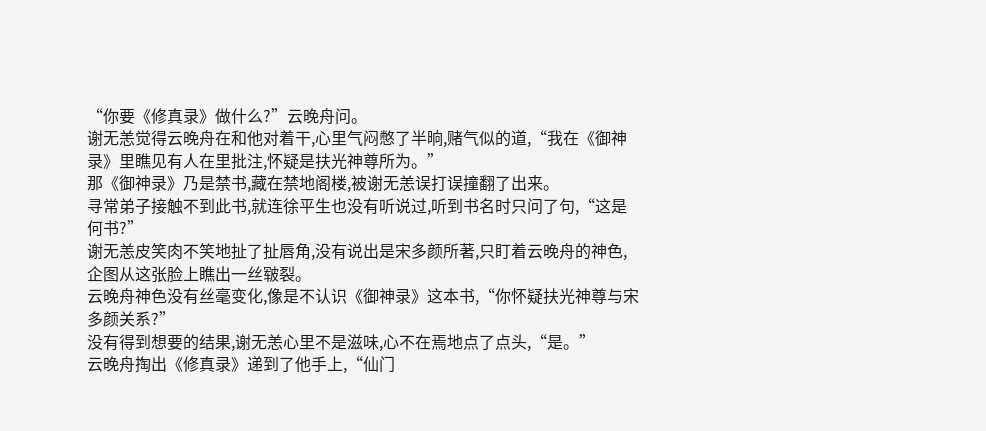“你要《修真录》做什么?”云晚舟问。
谢无恙觉得云晚舟在和他对着干,心里气闷憋了半晌,赌气似的道,“我在《御神录》里瞧见有人在里批注,怀疑是扶光神尊所为。”
那《御神录》乃是禁书,藏在禁地阁楼,被谢无恙误打误撞翻了出来。
寻常弟子接触不到此书,就连徐平生也没有听说过,听到书名时只问了句,“这是何书?”
谢无恙皮笑肉不笑地扯了扯唇角,没有说出是宋多颜所著,只盯着云晚舟的神色,企图从这张脸上瞧出一丝皲裂。
云晚舟神色没有丝毫变化,像是不认识《御神录》这本书,“你怀疑扶光神尊与宋多颜关系?”
没有得到想要的结果,谢无恙心里不是滋味,心不在焉地点了点头,“是。”
云晚舟掏出《修真录》递到了他手上,“仙门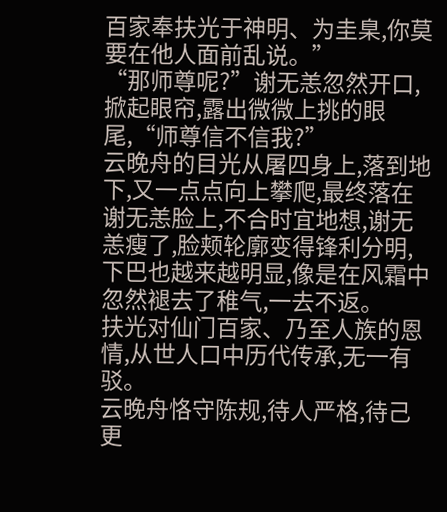百家奉扶光于神明、为圭臬,你莫要在他人面前乱说。”
“那师尊呢?”谢无恙忽然开口,掀起眼帘,露出微微上挑的眼尾,“师尊信不信我?”
云晚舟的目光从屠四身上,落到地下,又一点点向上攀爬,最终落在谢无恙脸上,不合时宜地想,谢无恙瘦了,脸颊轮廓变得锋利分明,下巴也越来越明显,像是在风霜中忽然褪去了稚气,一去不返。
扶光对仙门百家、乃至人族的恩情,从世人口中历代传承,无一有驳。
云晚舟恪守陈规,待人严格,待己更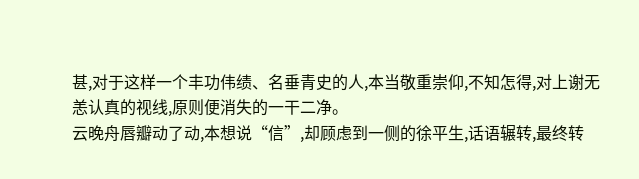甚,对于这样一个丰功伟绩、名垂青史的人,本当敬重崇仰,不知怎得,对上谢无恙认真的视线,原则便消失的一干二净。
云晚舟唇瓣动了动,本想说“信”,却顾虑到一侧的徐平生,话语辗转,最终转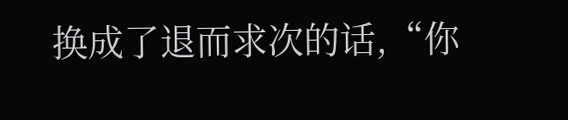换成了退而求次的话,“你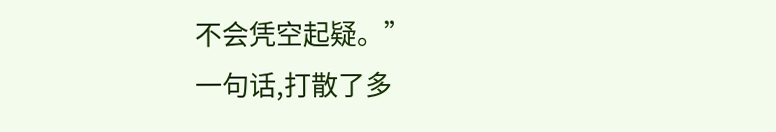不会凭空起疑。”
一句话,打散了多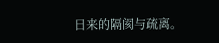日来的隔阂与疏离。